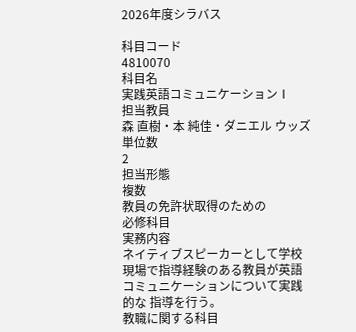2026年度シラバス

科目コード
4810070
科目名
実践英語コミュニケーションⅠ
担当教員
森 直樹・本 純佳・ダニエル ウッズ
単位数
2
担当形態
複数
教員の免許状取得のための
必修科目
実務内容
ネイティブスピーカーとして学校現場で指導経験のある教員が英語コミュニケーションについて実践的な 指導を行う。
教職に関する科目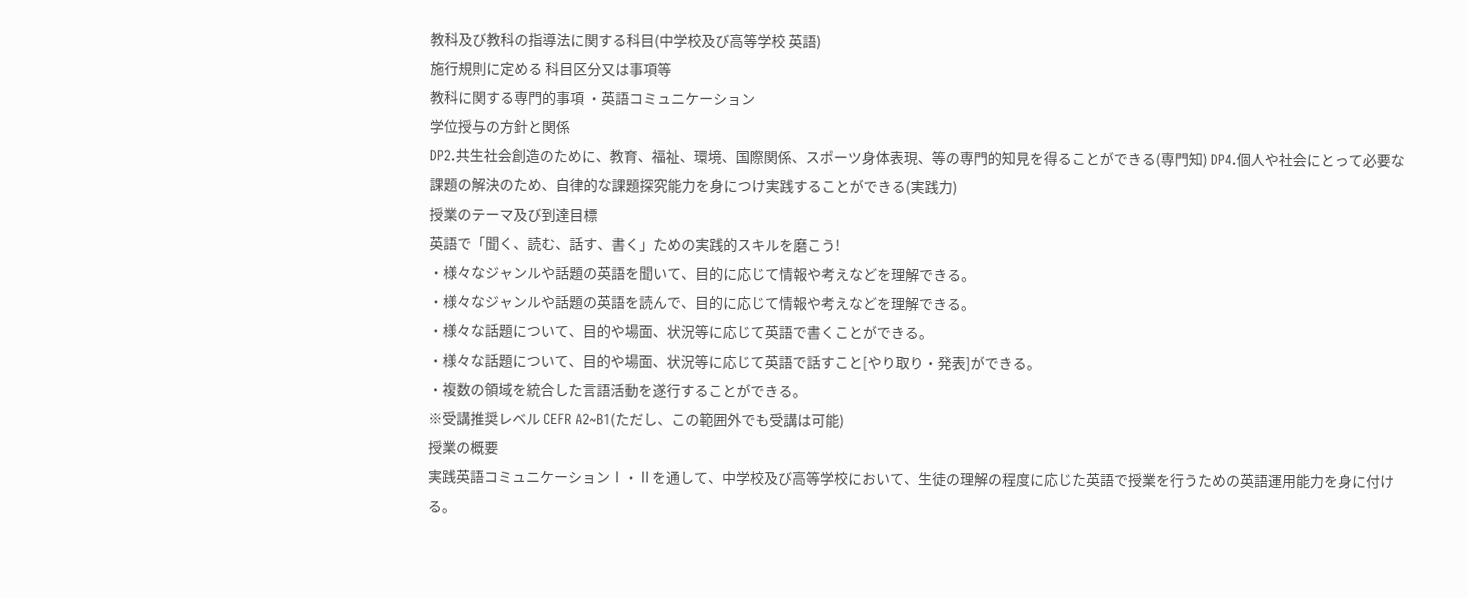教科及び教科の指導法に関する科目(中学校及び高等学校 英語)
施行規則に定める 科目区分又は事項等
教科に関する専門的事項 ・英語コミュニケーション
学位授与の方針と関係
DP2.共生社会創造のために、教育、福祉、環境、国際関係、スポーツ身体表現、等の専門的知見を得ることができる(専門知) DP4.個人や社会にとって必要な課題の解決のため、自律的な課題探究能力を身につけ実践することができる(実践力)
授業のテーマ及び到達目標
英語で「聞く、読む、話す、書く」ための実践的スキルを磨こう!
・様々なジャンルや話題の英語を聞いて、目的に応じて情報や考えなどを理解できる。
・様々なジャンルや話題の英語を読んで、目的に応じて情報や考えなどを理解できる。
・様々な話題について、目的や場面、状況等に応じて英語で書くことができる。
・様々な話題について、目的や場面、状況等に応じて英語で話すこと[やり取り・発表]ができる。
・複数の領域を統合した言語活動を遂行することができる。
※受講推奨レベル CEFR A2~B1(ただし、この範囲外でも受講は可能)
授業の概要
実践英語コミュニケーションⅠ・Ⅱを通して、中学校及び高等学校において、生徒の理解の程度に応じた英語で授業を行うための英語運用能力を身に付ける。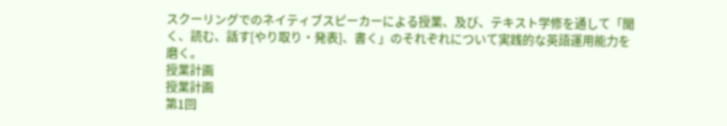スクーリングでのネイティブスピーカーによる授業、及び、テキスト学修を通して「聞く、読む、話す[やり取り・発表]、書く」のそれぞれについて実践的な英語運用能力を磨く。
授業計画
授業計画
第1回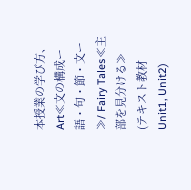本授業の学び方、Art≪文の構成ー語・句・節・文ー≫/ Fairy Tales≪主部を見分ける≫ (テキスト教材Unit1, Unit2)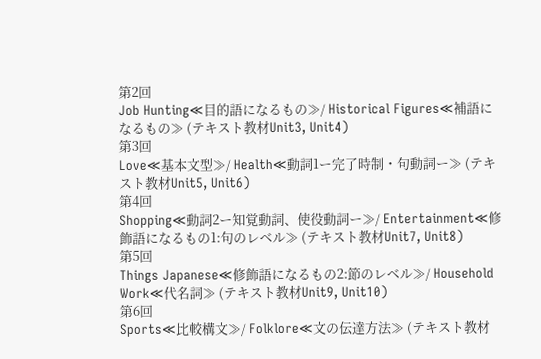第2回
Job Hunting≪目的語になるもの≫/ Historical Figures≪補語になるもの≫ (テキスト教材Unit3, Unit4)
第3回
Love≪基本文型≫/ Health≪動詞1ー完了時制・句動詞ー≫ (テキスト教材Unit5, Unit6)
第4回
Shopping≪動詞2ー知覚動詞、使役動詞ー≫/ Entertainment≪修飾語になるもの1:句のレベル≫ (テキスト教材Unit7, Unit8)
第5回
Things Japanese≪修飾語になるもの2:節のレベル≫/ Household Work≪代名詞≫ (テキスト教材Unit9, Unit10)
第6回
Sports≪比較構文≫/ Folklore≪文の伝達方法≫ (テキスト教材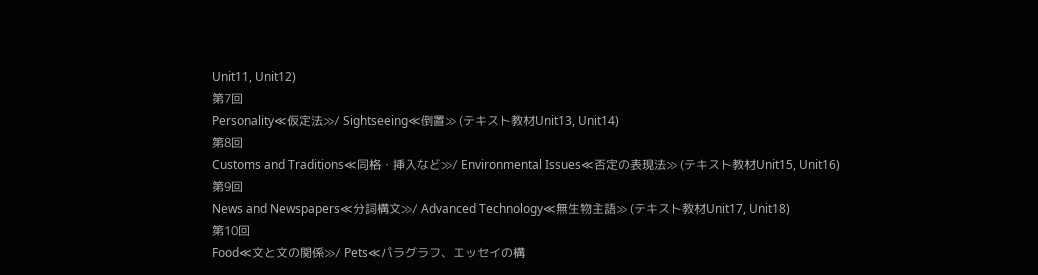Unit11, Unit12)
第7回
Personality≪仮定法≫/ Sightseeing≪倒置≫ (テキスト教材Unit13, Unit14)
第8回
Customs and Traditions≪同格・挿入など≫/ Environmental Issues≪否定の表現法≫ (テキスト教材Unit15, Unit16)
第9回
News and Newspapers≪分詞構文≫/ Advanced Technology≪無生物主語≫ (テキスト教材Unit17, Unit18)
第10回
Food≪文と文の関係≫/ Pets≪パラグラフ、エッセイの構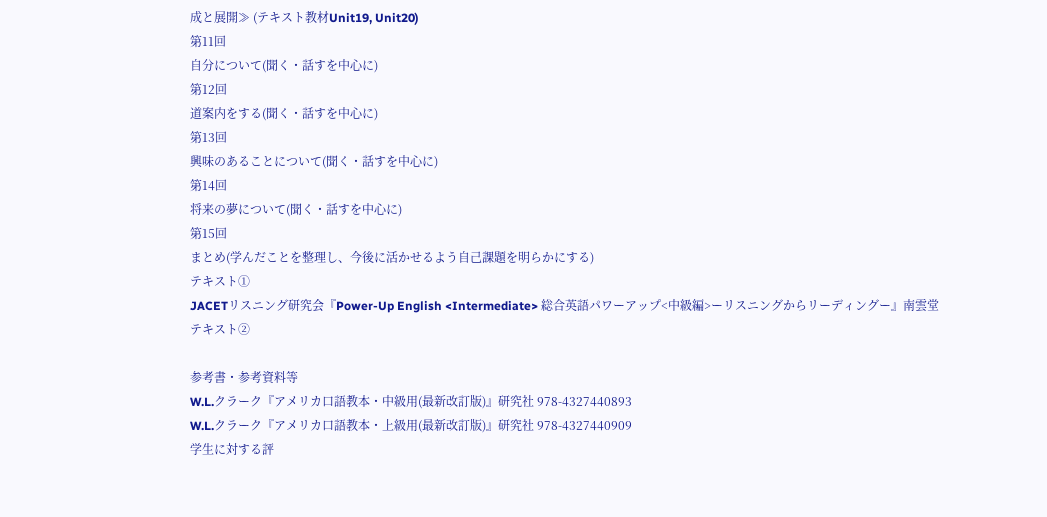成と展開≫ (テキスト教材Unit19, Unit20)
第11回
自分について(聞く・話すを中心に)
第12回
道案内をする(聞く・話すを中心に)
第13回
興味のあることについて(聞く・話すを中心に)
第14回
将来の夢について(聞く・話すを中心に)
第15回
まとめ(学んだことを整理し、今後に活かせるよう自己課題を明らかにする)
テキスト①
JACETリスニング研究会『Power-Up English <Intermediate> 総合英語パワーアップ<中級編>ーリスニングからリーディングー』南雲堂
テキスト②

参考書・参考資料等
W.L.クラーク『アメリカ口語教本・中級用(最新改訂版)』研究社 978-4327440893
W.L.クラーク『アメリカ口語教本・上級用(最新改訂版)』研究社 978-4327440909
学生に対する評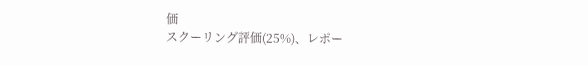価
スクーリング評価(25%)、レポー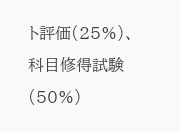ト評価(25%)、科目修得試験(50%)